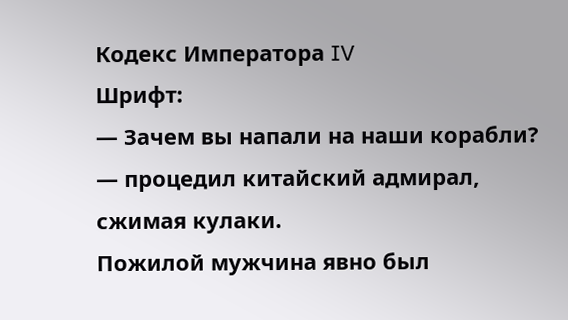Кодекс Императора IV
Шрифт:
— Зачем вы напали на наши корабли? — процедил китайский адмирал, сжимая кулаки.
Пожилой мужчина явно был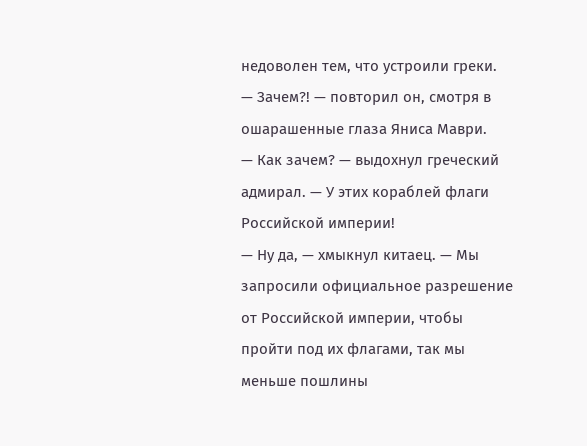недоволен тем, что устроили греки.
— Зачем?! — повторил он, смотря в ошарашенные глаза Яниса Маври.
— Как зачем? — выдохнул греческий адмирал. — У этих кораблей флаги Российской империи!
— Ну да, — хмыкнул китаец. — Мы запросили официальное разрешение от Российской империи, чтобы пройти под их флагами, так мы меньше пошлины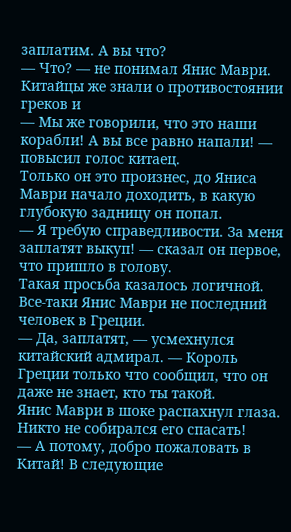заплатим. А вы что?
— Что? — не понимал Янис Маври.
Китайцы же знали о противостоянии греков и
— Мы же говорили, что это наши корабли! А вы все равно напали! — повысил голос китаец.
Только он это произнес, до Яниса Маври начало доходить, в какую глубокую задницу он попал.
— Я требую справедливости. За меня заплатят выкуп! — сказал он первое, что пришло в голову.
Такая просьба казалось логичной. Все-таки Янис Маври не последний человек в Греции.
— Да, заплатят, — усмехнулся китайский адмирал. — Король Греции только что сообщил, что он даже не знает, кто ты такой.
Янис Маври в шоке распахнул глаза. Никто не собирался его спасать!
— А потому, добро пожаловать в Китай! В следующие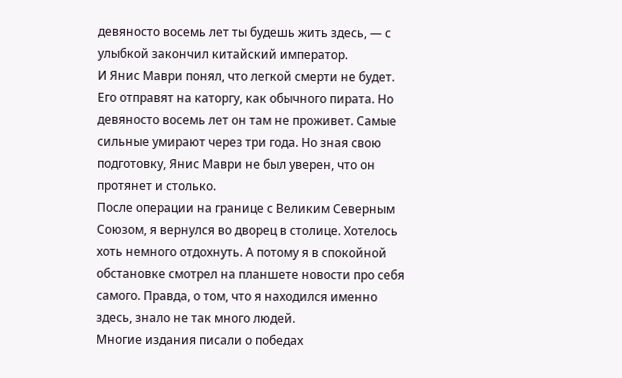девяносто восемь лет ты будешь жить здесь, — с улыбкой закончил китайский император.
И Янис Маври понял, что легкой смерти не будет. Его отправят на каторгу, как обычного пирата. Но девяносто восемь лет он там не проживет. Самые сильные умирают через три года. Но зная свою подготовку, Янис Маври не был уверен, что он протянет и столько.
После операции на границе с Великим Северным Союзом, я вернулся во дворец в столице. Хотелось хоть немного отдохнуть. А потому я в спокойной обстановке смотрел на планшете новости про себя самого. Правда, о том, что я находился именно здесь, знало не так много людей.
Многие издания писали о победах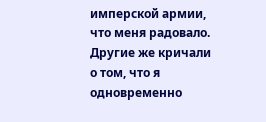имперской армии, что меня радовало. Другие же кричали о том, что я одновременно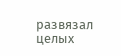развязал целых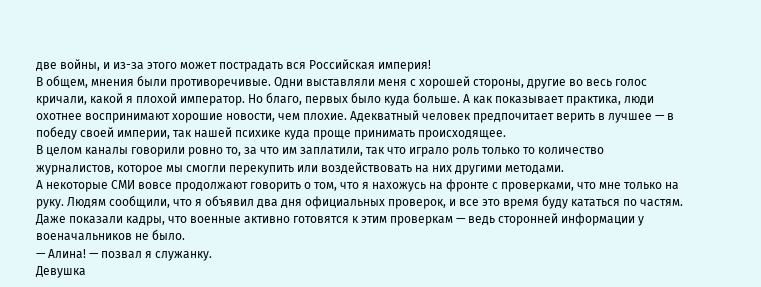две войны, и из-за этого может пострадать вся Российская империя!
В общем, мнения были противоречивые. Одни выставляли меня с хорошей стороны, другие во весь голос кричали, какой я плохой император. Но благо, первых было куда больше. А как показывает практика, люди охотнее воспринимают хорошие новости, чем плохие. Адекватный человек предпочитает верить в лучшее — в победу своей империи, так нашей психике куда проще принимать происходящее.
В целом каналы говорили ровно то, за что им заплатили, так что играло роль только то количество журналистов, которое мы смогли перекупить или воздействовать на них другими методами.
А некоторые СМИ вовсе продолжают говорить о том, что я нахожусь на фронте с проверками, что мне только на руку. Людям сообщили, что я объявил два дня официальных проверок, и все это время буду кататься по частям. Даже показали кадры, что военные активно готовятся к этим проверкам — ведь сторонней информации у военачальников не было.
— Алина! — позвал я служанку.
Девушка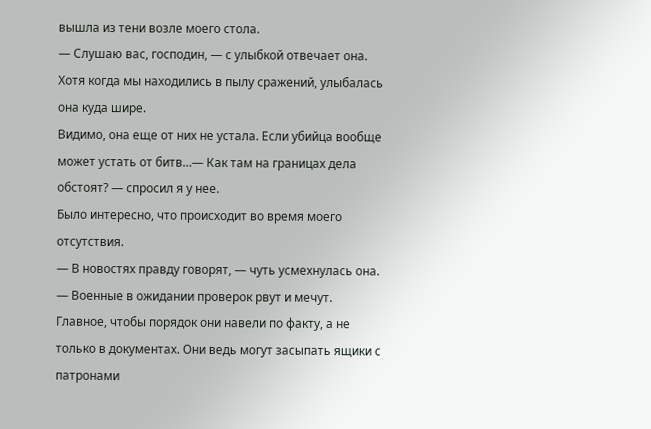вышла из тени возле моего стола.
— Слушаю вас, господин, — с улыбкой отвечает она.
Хотя когда мы находились в пылу сражений, улыбалась она куда шире.
Видимо, она еще от них не устала. Если убийца вообще может устать от битв…— Как там на границах дела обстоят? — спросил я у нее.
Было интересно, что происходит во время моего отсутствия.
— В новостях правду говорят, — чуть усмехнулась она. — Военные в ожидании проверок рвут и мечут.
Главное, чтобы порядок они навели по факту, а не только в документах. Они ведь могут засыпать ящики с патронами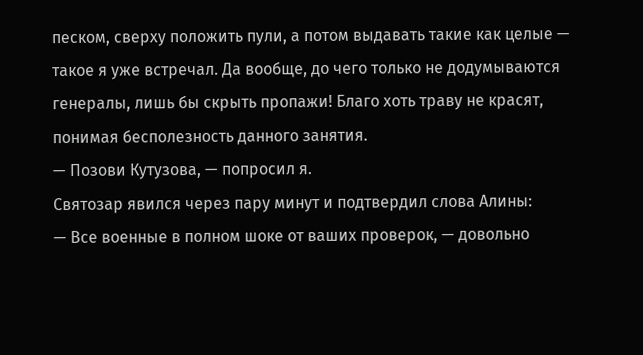песком, сверху положить пули, а потом выдавать такие как целые — такое я уже встречал. Да вообще, до чего только не додумываются генералы, лишь бы скрыть пропажи! Благо хоть траву не красят, понимая бесполезность данного занятия.
— Позови Кутузова, — попросил я.
Святозар явился через пару минут и подтвердил слова Алины:
— Все военные в полном шоке от ваших проверок, — довольно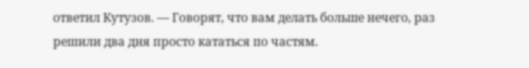ответил Кутузов. — Говорят, что вам делать больше нечего, раз решили два дня просто кататься по частям.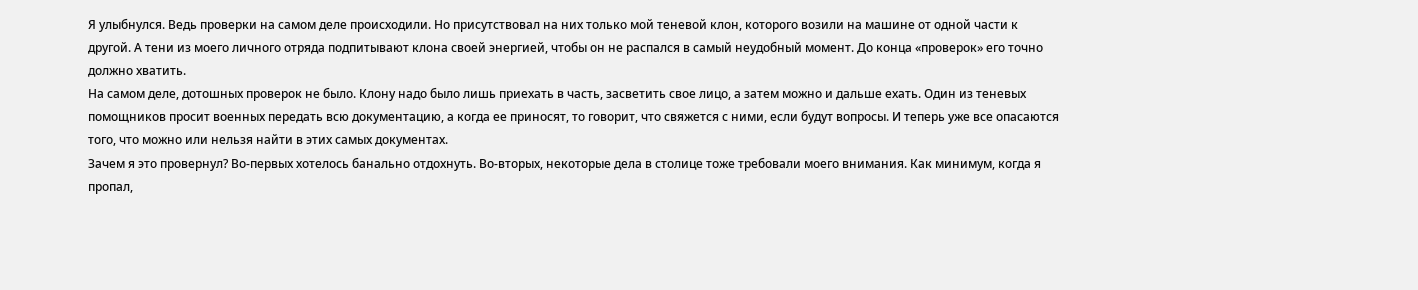Я улыбнулся. Ведь проверки на самом деле происходили. Но присутствовал на них только мой теневой клон, которого возили на машине от одной части к другой. А тени из моего личного отряда подпитывают клона своей энергией, чтобы он не распался в самый неудобный момент. До конца «проверок» его точно должно хватить.
На самом деле, дотошных проверок не было. Клону надо было лишь приехать в часть, засветить свое лицо, а затем можно и дальше ехать. Один из теневых помощников просит военных передать всю документацию, а когда ее приносят, то говорит, что свяжется с ними, если будут вопросы. И теперь уже все опасаются того, что можно или нельзя найти в этих самых документах.
Зачем я это провернул? Во-первых хотелось банально отдохнуть. Во-вторых, некоторые дела в столице тоже требовали моего внимания. Как минимум, когда я пропал,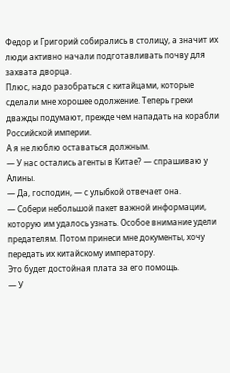Федор и Григорий собирались в столицу, а значит их люди активно начали подготавливать почву для захвата дворца.
Плюс, надо разобраться с китайцами, которые сделали мне хорошее одолжение. Теперь греки дважды подумают, прежде чем нападать на корабли Российской империи.
А я не люблю оставаться должным.
— У нас остались агенты в Китае? — спрашиваю у Алины.
— Да, господин, — с улыбкой отвечает она.
— Собери небольшой пакет важной информации, которую им удалось узнать. Особое внимание удели предателям. Потом принеси мне документы, хочу передать их китайскому императору.
Это будет достойная плата за его помощь.
— У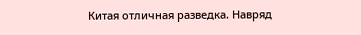Китая отличная разведка. Навряд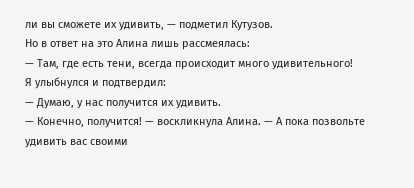ли вы сможете их удивить, — подметил Кутузов.
Но в ответ на это Алина лишь рассмеялась:
— Там, где есть тени, всегда происходит много удивительного!
Я улыбнулся и подтвердил:
— Думаю, у нас получится их удивить.
— Конечно, получится! — воскликнула Алина. — А пока позвольте удивить вас своими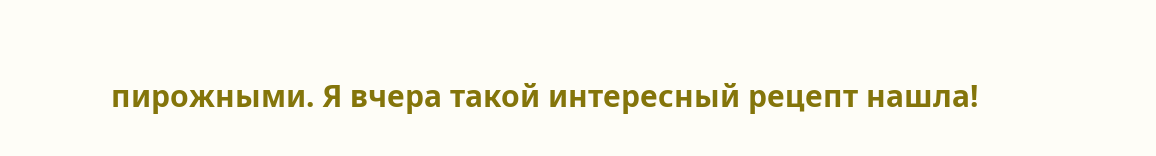пирожными. Я вчера такой интересный рецепт нашла!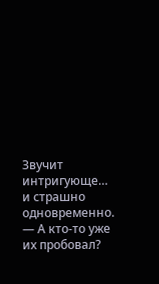Звучит интригующе… и страшно одновременно.
— А кто-то уже их пробовал?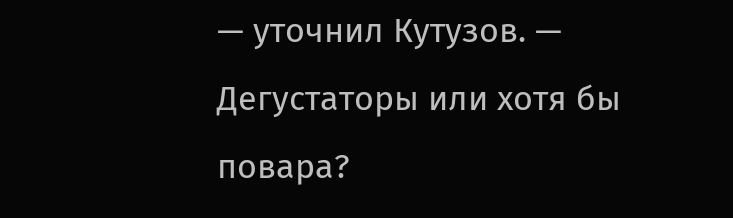— уточнил Кутузов. — Дегустаторы или хотя бы повара?